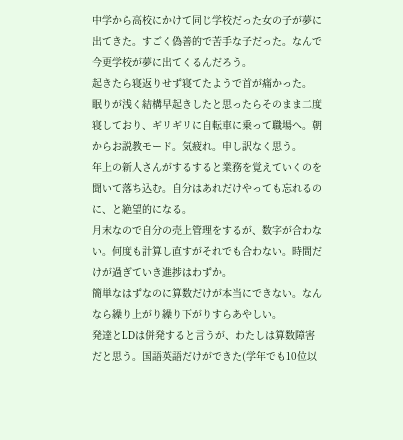中学から高校にかけて同じ学校だった女の子が夢に出てきた。すごく偽善的で苦手な子だった。なんで今更学校が夢に出てくるんだろう。
起きたら寝返りせず寝てたようで首が痛かった。
眠りが浅く結構早起きしたと思ったらそのまま二度寝しており、ギリギリに自転車に乗って職場へ。朝からお説教モード。気疲れ。申し訳なく思う。
年上の新人さんがするすると業務を覚えていくのを聞いて落ち込む。自分はあれだけやっても忘れるのに、と絶望的になる。
月末なので自分の売上管理をするが、数字が合わない。何度も計算し直すがそれでも合わない。時間だけが過ぎていき進捗はわずか。
簡単なはずなのに算数だけが本当にできない。なんなら繰り上がり繰り下がりすらあやしい。
発達とLDは併発すると言うが、わたしは算数障害だと思う。国語英語だけができた(学年でも10位以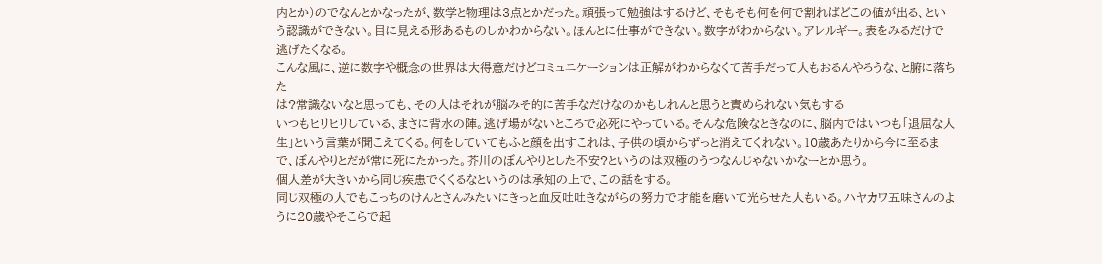内とか)のでなんとかなったが、数学と物理は3点とかだった。頑張って勉強はするけど、そもそも何を何で割ればどこの値が出る、という認識ができない。目に見える形あるものしかわからない。ほんとに仕事ができない。数字がわからない。アレルギー。表をみるだけで逃げたくなる。
こんな風に、逆に数字や概念の世界は大得意だけどコミュニケーションは正解がわからなくて苦手だって人もおるんやろうな、と腑に落ちた
は?常識ないなと思っても、その人はそれが脳みそ的に苦手なだけなのかもしれんと思うと責められない気もする
いつもヒリヒリしている、まさに背水の陣。逃げ場がないところで必死にやっている。そんな危険なときなのに、脳内ではいつも「退屈な人生」という言葉が聞こえてくる。何をしていてもふと顔を出すこれは、子供の頃からずっと消えてくれない。10歳あたりから今に至るまで、ぼんやりとだが常に死にたかった。芥川のぼんやりとした不安?というのは双極のうつなんじゃないかなーとか思う。
個人差が大きいから同じ疾患でくくるなというのは承知の上で、この話をする。
同じ双極の人でもこっちのけんとさんみたいにきっと血反吐吐きながらの努力で才能を磨いて光らせた人もいる。ハヤカワ五味さんのように20歳やそこらで起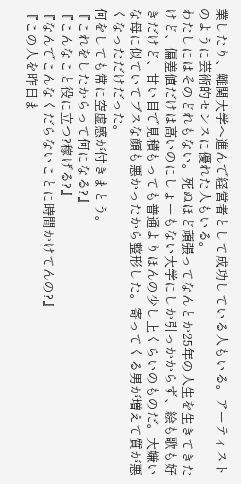業したり、難関大学へ進んで経営者として成功している人もいる。アーティストのように芸術的センスに優れた人もいる。
わたしにはそのどれもない。死ぬほど頑張ってなんとか25年の人生を生きてきたけど、偏差値だけは高いのにしょーもない大学にしか引っかからず、絵も歌も好きだけど、甘い目で見積もっても普通よりほんの少し上くらいのものだ。大嫌いな母に似ていてブスな顔も悪かったから整形した。寄ってくる男が増えて質が悪くなっただけだった。
何をしても常に空虚感が付きまとう。
『これをしたからって何になる?』
『こんなこと役に立つ?稼げる?』
『なんでこんなくだらないことに時間かけてんの?』
『この人を昨日ま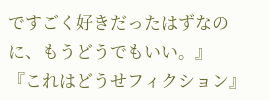ですごく好きだったはずなのに、もうどうでもいい。』
『これはどうせフィクション』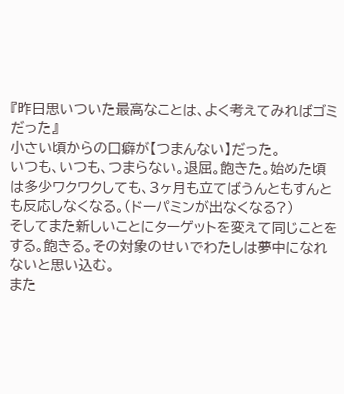『昨日思いついた最高なことは、よく考えてみればゴミだった』
小さい頃からの口癖が【つまんない】だった。
いつも、いつも、つまらない。退屈。飽きた。始めた頃は多少ワクワクしても、3ヶ月も立てばうんともすんとも反応しなくなる。(ドーパミンが出なくなる?)
そしてまた新しいことにターゲットを変えて同じことをする。飽きる。その対象のせいでわたしは夢中になれないと思い込む。
また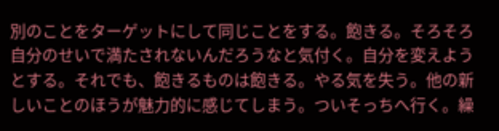別のことをターゲットにして同じことをする。飽きる。そろそろ自分のせいで満たされないんだろうなと気付く。自分を変えようとする。それでも、飽きるものは飽きる。やる気を失う。他の新しいことのほうが魅力的に感じてしまう。ついそっちへ行く。繰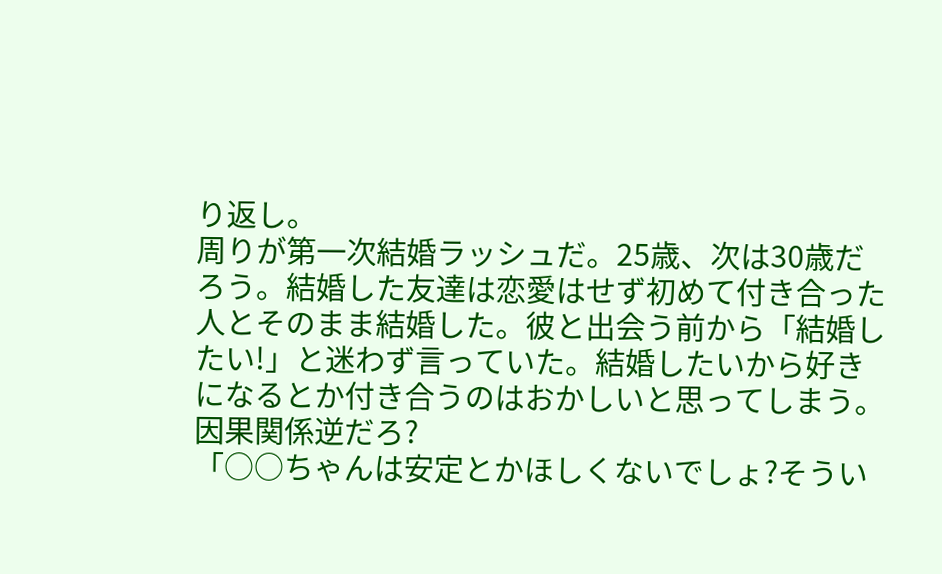り返し。
周りが第一次結婚ラッシュだ。25歳、次は30歳だろう。結婚した友達は恋愛はせず初めて付き合った人とそのまま結婚した。彼と出会う前から「結婚したい!」と迷わず言っていた。結婚したいから好きになるとか付き合うのはおかしいと思ってしまう。因果関係逆だろ?
「○○ちゃんは安定とかほしくないでしょ?そうい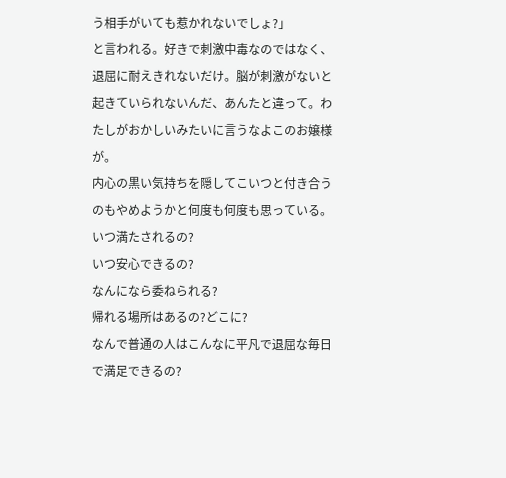う相手がいても惹かれないでしょ?」
と言われる。好きで刺激中毒なのではなく、退屈に耐えきれないだけ。脳が刺激がないと起きていられないんだ、あんたと違って。わたしがおかしいみたいに言うなよこのお嬢様が。
内心の黒い気持ちを隠してこいつと付き合うのもやめようかと何度も何度も思っている。
いつ満たされるの?
いつ安心できるの?
なんになら委ねられる?
帰れる場所はあるの?どこに?
なんで普通の人はこんなに平凡で退屈な毎日で満足できるの?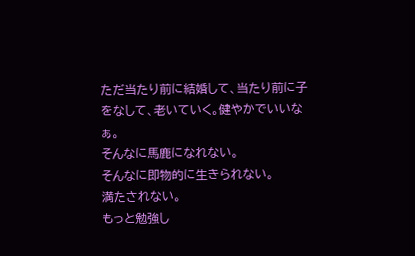ただ当たり前に結婚して、当たり前に子をなして、老いていく。健やかでいいなぁ。
そんなに馬鹿になれない。
そんなに即物的に生きられない。
満たされない。
もっと勉強し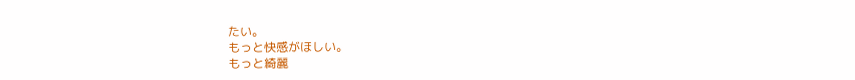たい。
もっと快感がほしい。
もっと綺麗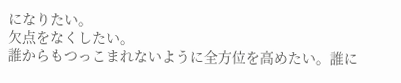になりたい。
欠点をなくしたい。
誰からもつっこまれないように全方位を高めたい。誰に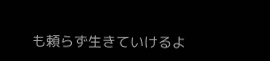も頼らず生きていけるよ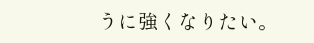うに強くなりたい。